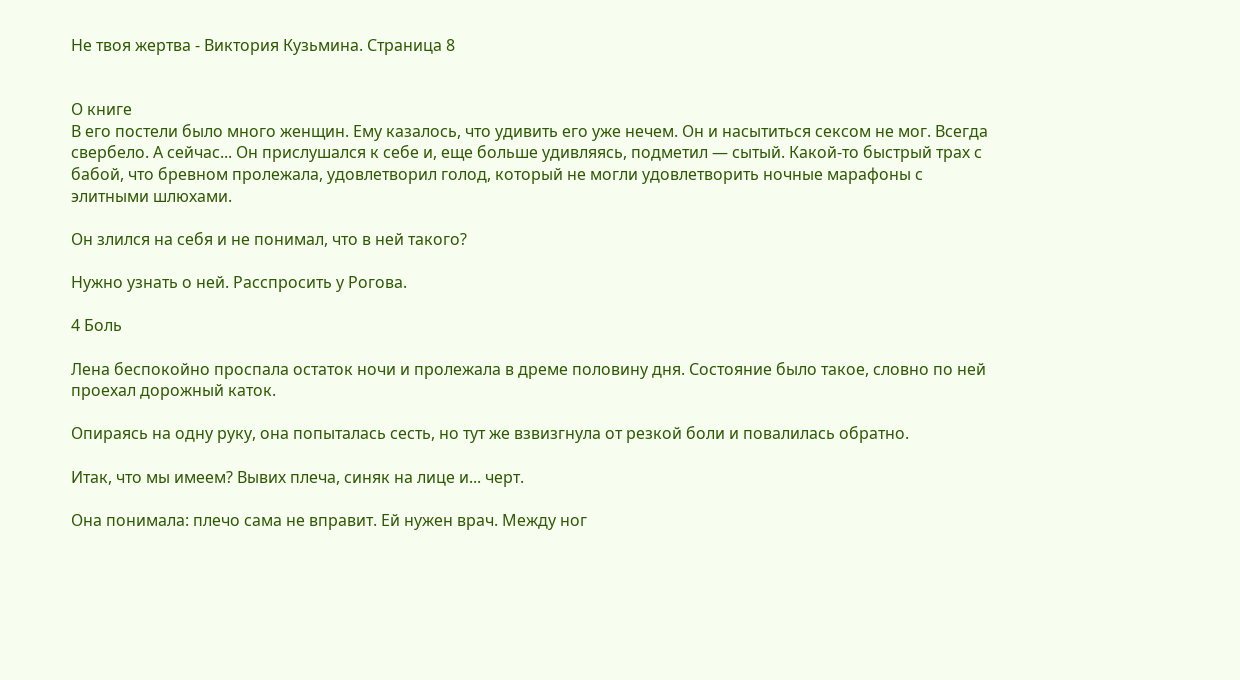Не твоя жертва - Виктория Кузьмина. Страница 8


О книге
В его постели было много женщин. Ему казалось, что удивить его уже нечем. Он и насытиться сексом не мог. Всегда свербело. А сейчас... Он прислушался к себе и, еще больше удивляясь, подметил — сытый. Какой-то быстрый трах с бабой, что бревном пролежала, удовлетворил голод, который не могли удовлетворить ночные марафоны с элитными шлюхами.

Он злился на себя и не понимал, что в ней такого?

Нужно узнать о ней. Расспросить у Рогова.

4 Боль

Лена беспокойно проспала остаток ночи и пролежала в дреме половину дня. Состояние было такое, словно по ней проехал дорожный каток.

Опираясь на одну руку, она попыталась сесть, но тут же взвизгнула от резкой боли и повалилась обратно.

Итак, что мы имеем? Вывих плеча, синяк на лице и... черт.

Она понимала: плечо сама не вправит. Ей нужен врач. Между ног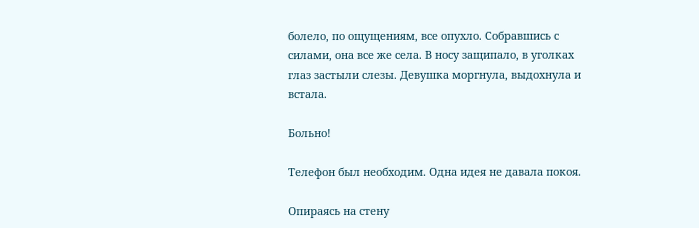болело, по ощущениям, все опухло. Собравшись с силами, она все же села. В носу защипало, в уголках глаз застыли слезы. Девушка моргнула, выдохнула и встала.

Больно!

Телефон был необходим. Одна идея не давала покоя.

Опираясь на стену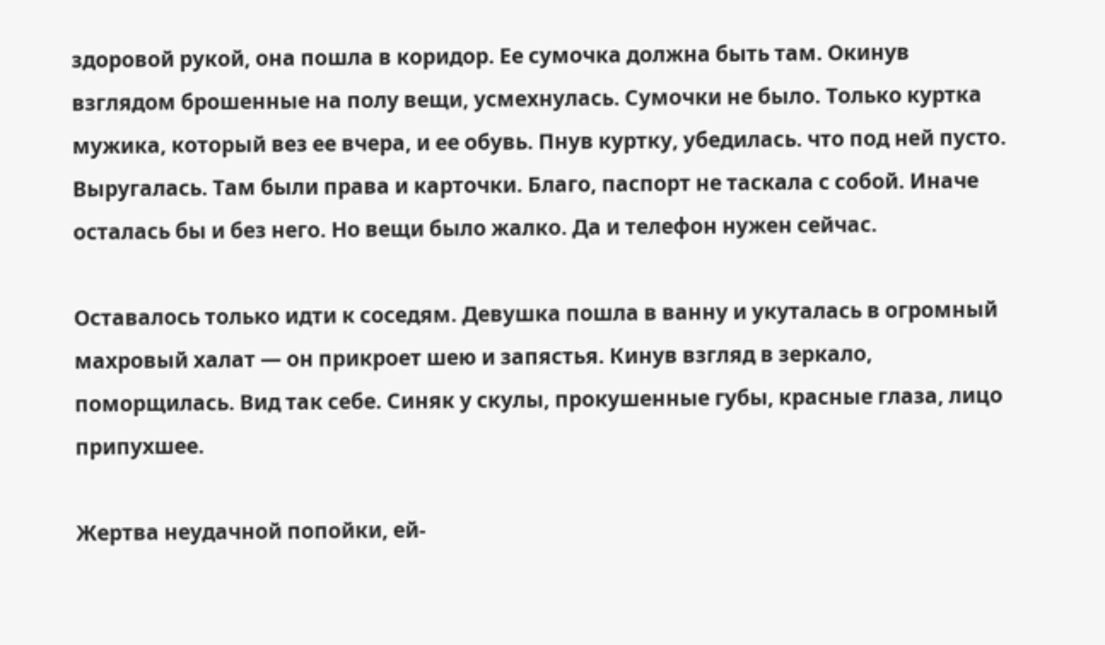здоровой рукой, она пошла в коридор. Ее сумочка должна быть там. Окинув взглядом брошенные на полу вещи, усмехнулась. Сумочки не было. Только куртка мужика, который вез ее вчера, и ее обувь. Пнув куртку, убедилась. что под ней пусто. Выругалась. Там были права и карточки. Благо, паспорт не таскала с собой. Иначе осталась бы и без него. Но вещи было жалко. Да и телефон нужен сейчас.

Оставалось только идти к соседям. Девушка пошла в ванну и укуталась в огромный махровый халат — он прикроет шею и запястья. Кинув взгляд в зеркало, поморщилась. Вид так себе. Синяк у скулы, прокушенные губы, красные глаза, лицо припухшее.

Жертва неудачной попойки, ей-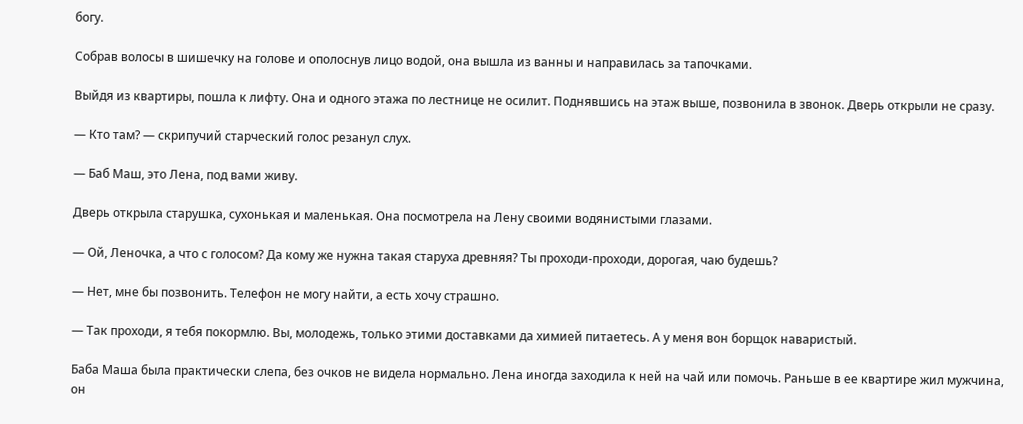богу.

Собрав волосы в шишечку на голове и ополоснув лицо водой, она вышла из ванны и направилась за тапочками.

Выйдя из квартиры, пошла к лифту. Она и одного этажа по лестнице не осилит. Поднявшись на этаж выше, позвонила в звонок. Дверь открыли не сразу.

— Кто там? — скрипучий старческий голос резанул слух.

— Баб Маш, это Лена, под вами живу.

Дверь открыла старушка, сухонькая и маленькая. Она посмотрела на Лену своими водянистыми глазами.

— Ой, Леночка, а что с голосом? Да кому же нужна такая старуха древняя? Ты проходи-проходи, дорогая, чаю будешь?

— Нет, мне бы позвонить. Телефон не могу найти, а есть хочу страшно.

— Так проходи, я тебя покормлю. Вы, молодежь, только этими доставками да химией питаетесь. А у меня вон борщок наваристый.

Баба Маша была практически слепа, без очков не видела нормально. Лена иногда заходила к ней на чай или помочь. Раньше в ее квартире жил мужчина, он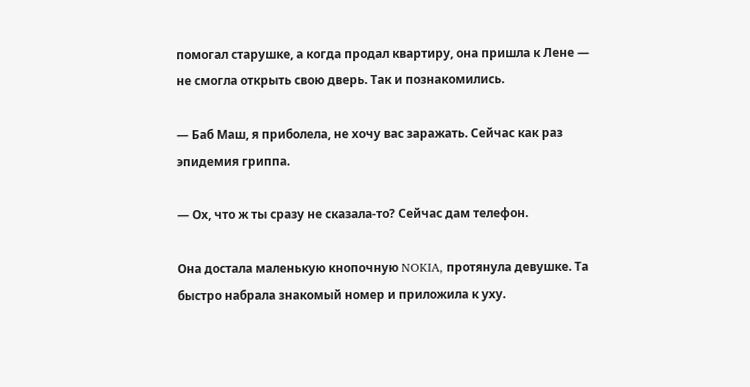помогал старушке, а когда продал квартиру, она пришла к Лене — не смогла открыть свою дверь. Так и познакомились.

— Баб Маш, я приболела, не хочу вас заражать. Сейчас как раз эпидемия гриппа.

— Ох, что ж ты сразу не сказала-то? Сейчас дам телефон.

Она достала маленькую кнопочную NOKIA, протянула девушке. Та быстро набрала знакомый номер и приложила к уху.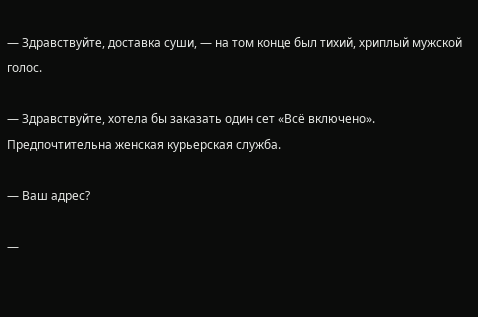— Здравствуйте, доставка суши, — на том конце был тихий, хриплый мужской голос.

— Здравствуйте, хотела бы заказать один сет «Всё включено». Предпочтительна женская курьерская служба.

— Ваш адрес?

—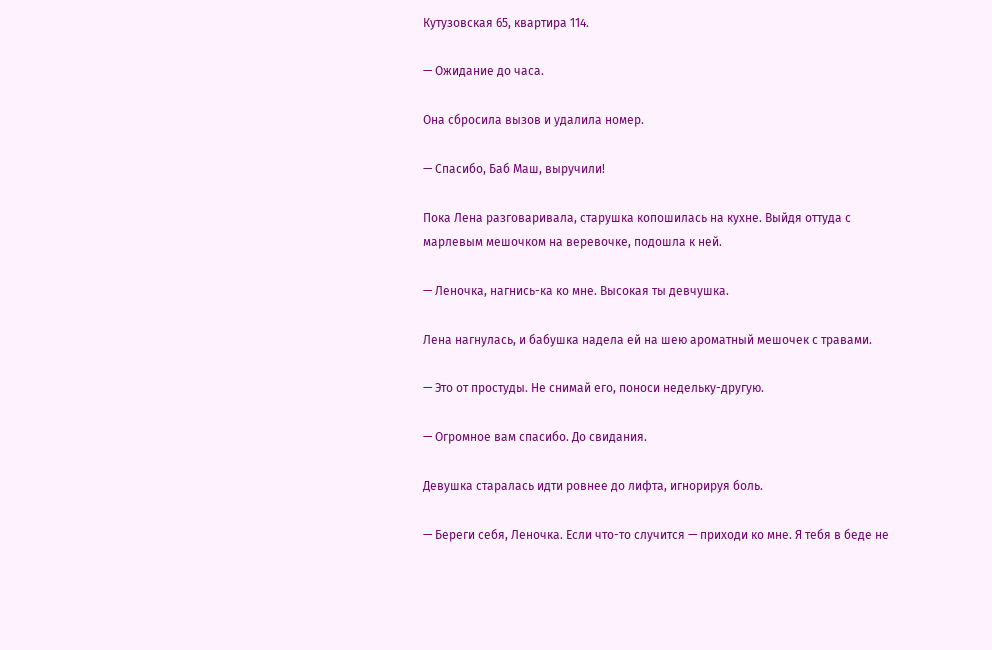Кутузовская 65, квартира 114.

— Ожидание до часа.

Она сбросила вызов и удалила номер.

— Спасибо, Баб Маш, выручили!

Пока Лена разговаривала, старушка копошилась на кухне. Выйдя оттуда с марлевым мешочком на веревочке, подошла к ней.

— Леночка, нагнись-ка ко мне. Высокая ты девчушка.

Лена нагнулась, и бабушка надела ей на шею ароматный мешочек с травами.

— Это от простуды. Не снимай его, поноси недельку-другую.

— Огромное вам спасибо. До свидания.

Девушка старалась идти ровнее до лифта, игнорируя боль.

— Береги себя, Леночка. Если что-то случится — приходи ко мне. Я тебя в беде не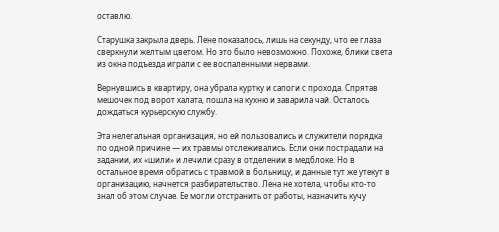оставлю.

Старушка закрыла дверь. Лене показалось, лишь на секунду, что ее глаза сверкнули желтым цветом. Но это было невозможно. Похоже, блики света из окна подъезда играли с ее воспаленными нервами.

Вернувшись в квартиру, она убрала куртку и сапоги с прохода. Спрятав мешочек под ворот халата, пошла на кухню и заварила чай. Осталось дождаться курьерскую службу.

Эта нелегальная организация, но ей пользовались и служители порядка по одной причине — их травмы отслеживались. Если они пострадали на задании, их «шили» и лечили сразу в отделении в медблоке. Но в остальное время обратись с травмой в больницу, и данные тут же утекут в организацию, начнется разбирательство. Лена не хотела, чтобы кто-то знал об этом случае. Ее могли отстранить от работы, назначить кучу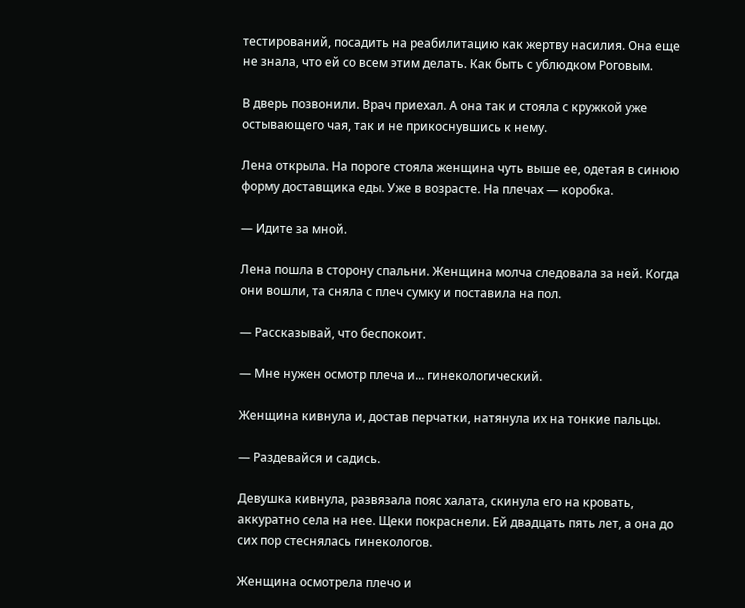тестирований, посадить на реабилитацию как жертву насилия. Она еще не знала, что ей со всем этим делать. Как быть с ублюдком Роговым.

В дверь позвонили. Врач приехал. А она так и стояла с кружкой уже остывающего чая, так и не прикоснувшись к нему.

Лена открыла. На пороге стояла женщина чуть выше ее, одетая в синюю форму доставщика еды. Уже в возрасте. На плечах — коробка.

— Идите за мной.

Лена пошла в сторону спальни. Женщина молча следовала за ней. Когда они вошли, та сняла с плеч сумку и поставила на пол.

— Рассказывай, что беспокоит.

— Мне нужен осмотр плеча и... гинекологический.

Женщина кивнула и, достав перчатки, натянула их на тонкие пальцы.

— Раздевайся и садись.

Девушка кивнула, развязала пояс халата, скинула его на кровать, аккуратно села на нее. Щеки покраснели. Ей двадцать пять лет, а она до сих пор стеснялась гинекологов.

Женщина осмотрела плечо и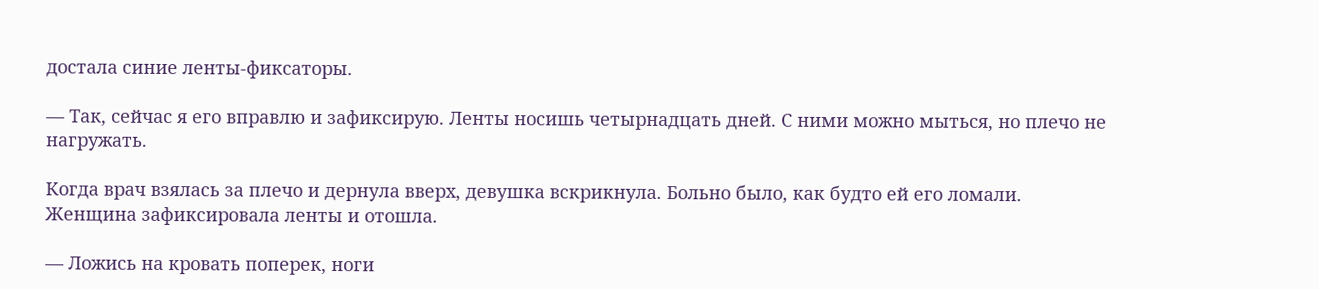достала синие ленты-фиксаторы.

— Так, сейчас я его вправлю и зафиксирую. Ленты носишь четырнадцать дней. С ними можно мыться, но плечо не нагружать.

Когда врач взялась за плечо и дернула вверх, девушка вскрикнула. Больно было, как будто ей его ломали. Женщина зафиксировала ленты и отошла.

— Ложись на кровать поперек, ноги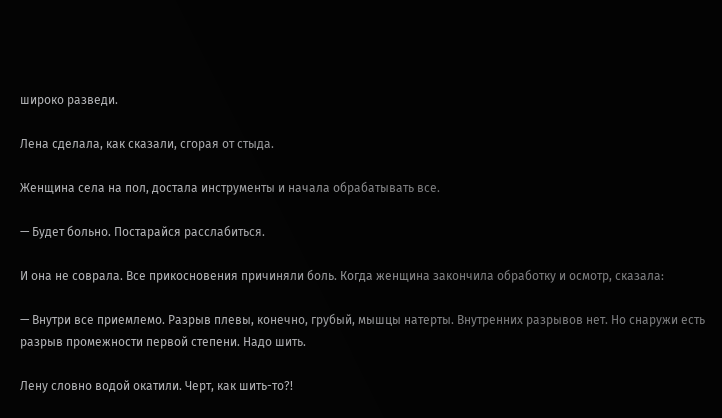широко разведи.

Лена сделала, как сказали, сгорая от стыда.

Женщина села на пол, достала инструменты и начала обрабатывать все.

— Будет больно. Постарайся расслабиться.

И она не соврала. Все прикосновения причиняли боль. Когда женщина закончила обработку и осмотр, сказала:

— Внутри все приемлемо. Разрыв плевы, конечно, грубый, мышцы натерты. Внутренних разрывов нет. Но снаружи есть разрыв промежности первой степени. Надо шить.

Лену словно водой окатили. Черт, как шить-то?!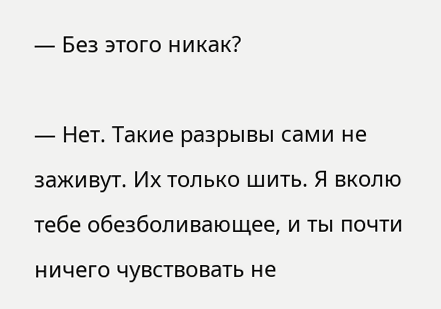— Без этого никак?

— Нет. Такие разрывы сами не заживут. Их только шить. Я вколю тебе обезболивающее, и ты почти ничего чувствовать не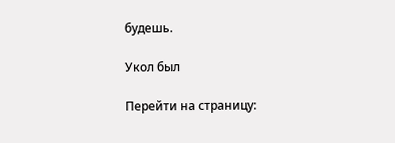будешь.

Укол был

Перейти на страницу: